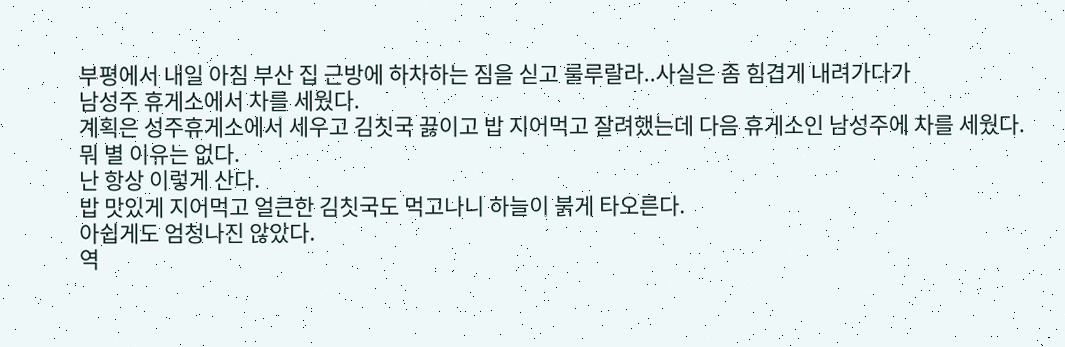부평에서 내일 아침 부산 집 근방에 하차하는 짐을 싣고 룰루랄라..사실은 좀 힘겹게 내려가다가
남성주 휴게소에서 차를 세웠다.
계획은 성주휴게소에서 세우고 김칫국 끓이고 밥 지어먹고 잘려했는데 다음 휴게소인 남성주에 차를 세웠다.
뭐 별 이유는 없다.
난 항상 이렇게 산다.
밥 맛있게 지어먹고 얼큰한 김칫국도 먹고나니 하늘이 붉게 타오른다.
아쉽게도 엄청나진 않았다.
역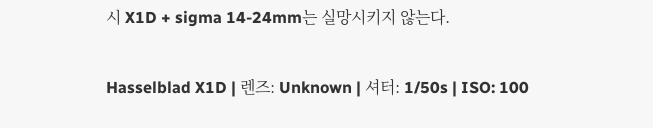시 X1D + sigma 14-24mm는 실망시키지 않는다.

Hasselblad X1D | 렌즈: Unknown | 셔터: 1/50s | ISO: 100